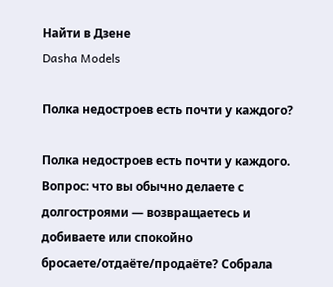Найти в Дзене
Dasha Models

Полка недостроев есть почти у каждого?

Полка недостроев есть почти у каждого.
Вопрос: что вы обычно делаете с долгостроями — возвращаетесь и добиваете или спокойно бросаете/отдаёте/продаёте? Собрала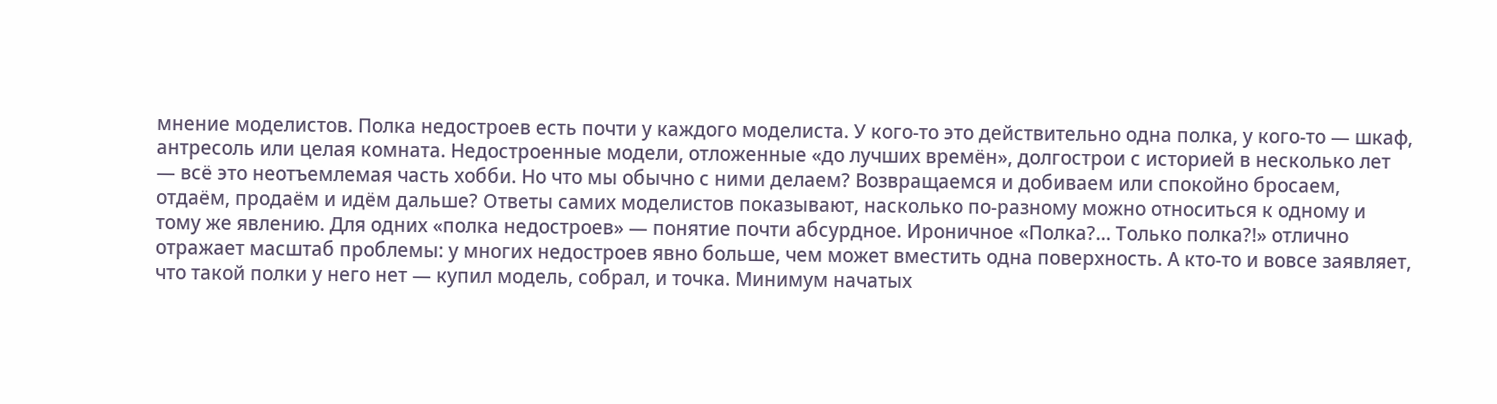мнение моделистов. Полка недостроев есть почти у каждого моделиста. У кого-то это действительно одна полка, у кого-то — шкаф, антресоль или целая комната. Недостроенные модели, отложенные «до лучших времён», долгострои с историей в несколько лет — всё это неотъемлемая часть хобби. Но что мы обычно с ними делаем? Возвращаемся и добиваем или спокойно бросаем, отдаём, продаём и идём дальше? Ответы самих моделистов показывают, насколько по-разному можно относиться к одному и тому же явлению. Для одних «полка недостроев» — понятие почти абсурдное. Ироничное «Полка?… Только полка?!» отлично отражает масштаб проблемы: у многих недостроев явно больше, чем может вместить одна поверхность. А кто-то и вовсе заявляет, что такой полки у него нет — купил модель, собрал, и точка. Минимум начатых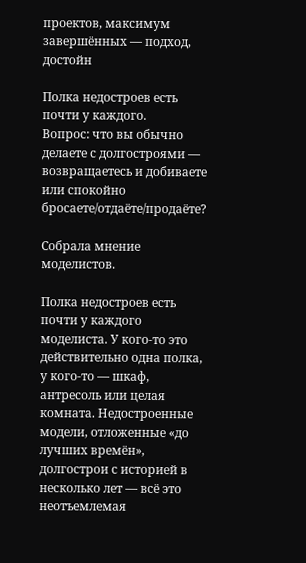проектов, максимум завершённых — подход, достойн

Полка недостроев есть почти у каждого.
Вопрос: что вы обычно делаете с долгостроями — возвращаетесь и добиваете или спокойно бросаете/отдаёте/продаёте?

Собрала мнение моделистов.

Полка недостроев есть почти у каждого моделиста. У кого-то это действительно одна полка, у кого-то — шкаф, антресоль или целая комната. Недостроенные модели, отложенные «до лучших времён», долгострои с историей в несколько лет — всё это неотъемлемая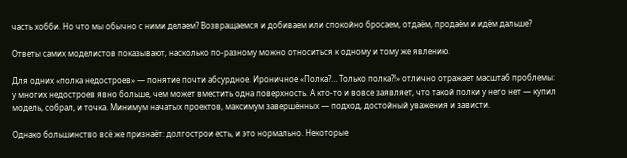часть хобби. Но что мы обычно с ними делаем? Возвращаемся и добиваем или спокойно бросаем, отдаём, продаём и идём дальше?

Ответы самих моделистов показывают, насколько по-разному можно относиться к одному и тому же явлению.

Для одних «полка недостроев» — понятие почти абсурдное. Ироничное «Полка?… Только полка?!» отлично отражает масштаб проблемы: у многих недостроев явно больше, чем может вместить одна поверхность. А кто-то и вовсе заявляет, что такой полки у него нет — купил модель, собрал, и точка. Минимум начатых проектов, максимум завершённых — подход, достойный уважения и зависти.

Однако большинство всё же признаёт: долгострои есть, и это нормально. Некоторые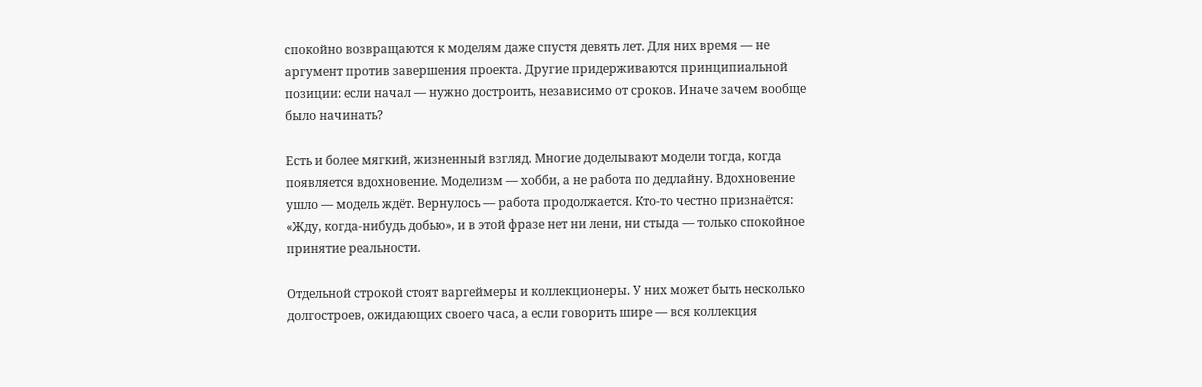спокойно возвращаются к моделям даже спустя девять лет. Для них время — не аргумент против завершения проекта. Другие придерживаются принципиальной позиции: если начал — нужно достроить, независимо от сроков. Иначе зачем вообще было начинать?

Есть и более мягкий, жизненный взгляд. Многие доделывают модели тогда, когда появляется вдохновение. Моделизм — хобби, а не работа по дедлайну. Вдохновение ушло — модель ждёт. Вернулось — работа продолжается. Кто-то честно признаётся: «Жду, когда-нибудь добью», и в этой фразе нет ни лени, ни стыда — только спокойное принятие реальности.

Отдельной строкой стоят варгеймеры и коллекционеры. У них может быть несколько долгостроев, ожидающих своего часа, а если говорить шире — вся коллекция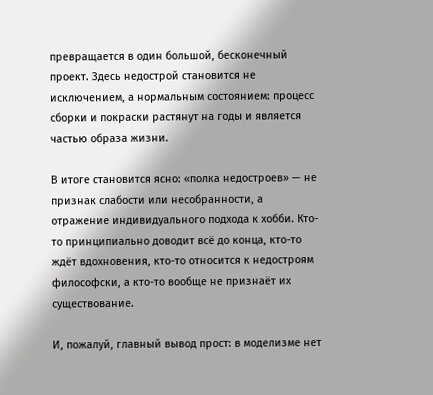превращается в один большой, бесконечный проект. Здесь недострой становится не исключением, а нормальным состоянием: процесс сборки и покраски растянут на годы и является частью образа жизни.

В итоге становится ясно: «полка недостроев» — не признак слабости или несобранности, а отражение индивидуального подхода к хобби. Кто-то принципиально доводит всё до конца, кто-то ждёт вдохновения, кто-то относится к недостроям философски, а кто-то вообще не признаёт их существование.

И, пожалуй, главный вывод прост: в моделизме нет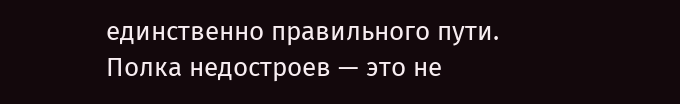единственно правильного пути. Полка недостроев — это не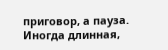приговор, а пауза. Иногда длинная,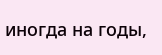иногда на годы,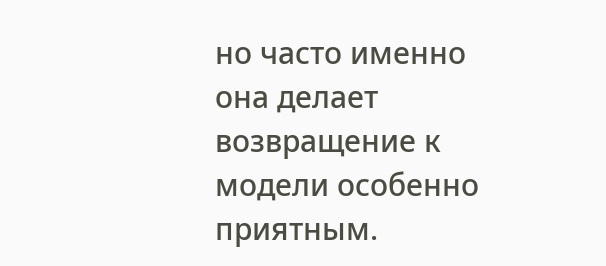но часто именно она делает возвращение к модели особенно приятным.